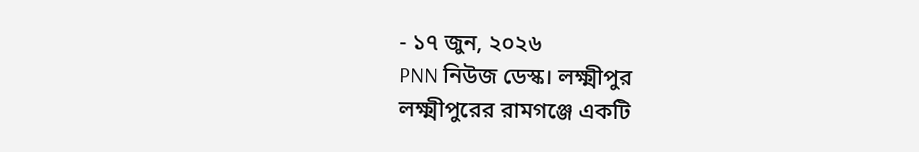- ১৭ জুন, ২০২৬
PNN নিউজ ডেস্ক। লক্ষ্মীপুর
লক্ষ্মীপুরের রামগঞ্জে একটি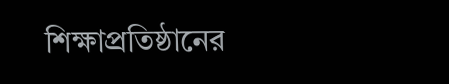শিক্ষাপ্রতিষ্ঠানের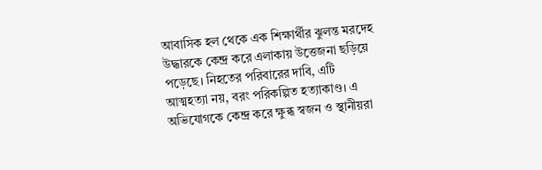আবাসিক হল থেকে এক শিক্ষার্থীর ঝুলন্ত মরদেহ উদ্ধারকে কেন্দ্র করে এলাকায় উত্তেজনা ছড়িয়ে পড়েছে। নিহতের পরিবারের দাবি, এটি আত্মহত্যা নয়, বরং পরিকল্পিত হত্যাকাণ্ড। এ অভিযোগকে কেন্দ্র করে ক্ষুব্ধ স্বজন ও স্থানীয়রা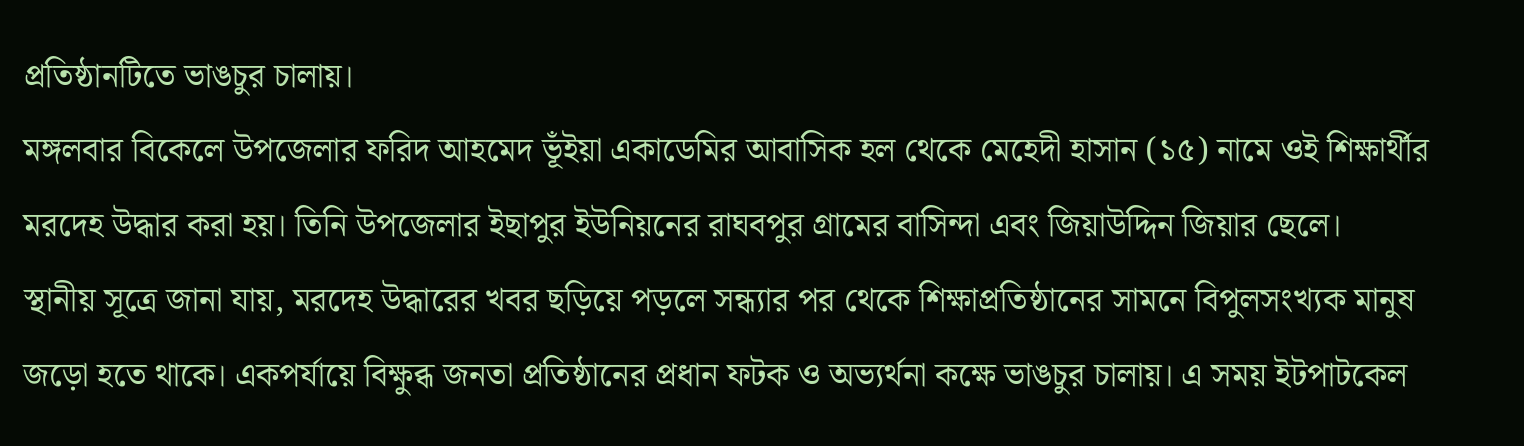প্রতিষ্ঠানটিতে ভাঙচুর চালায়।
মঙ্গলবার বিকেলে উপজেলার ফরিদ আহমেদ ভূঁইয়া একাডেমির আবাসিক হল থেকে মেহেদী হাসান (১৫) নামে ওই শিক্ষার্থীর মরদেহ উদ্ধার করা হয়। তিনি উপজেলার ইছাপুর ইউনিয়নের রাঘবপুর গ্রামের বাসিন্দা এবং জিয়াউদ্দিন জিয়ার ছেলে।
স্থানীয় সূত্রে জানা যায়, মরদেহ উদ্ধারের খবর ছড়িয়ে পড়লে সন্ধ্যার পর থেকে শিক্ষাপ্রতিষ্ঠানের সামনে বিপুলসংখ্যক মানুষ জড়ো হতে থাকে। একপর্যায়ে বিক্ষুব্ধ জনতা প্রতিষ্ঠানের প্রধান ফটক ও অভ্যর্থনা কক্ষে ভাঙচুর চালায়। এ সময় ইটপাটকেল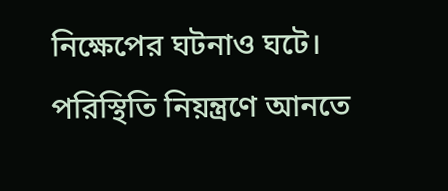নিক্ষেপের ঘটনাও ঘটে।
পরিস্থিতি নিয়ন্ত্রণে আনতে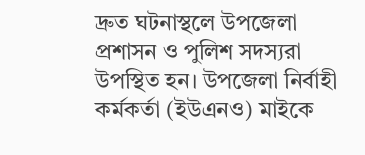দ্রুত ঘটনাস্থলে উপজেলা প্রশাসন ও পুলিশ সদস্যরা উপস্থিত হন। উপজেলা নির্বাহী কর্মকর্তা (ইউএনও) মাইকে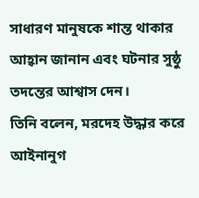সাধারণ মানুষকে শান্ত থাকার আহ্বান জানান এবং ঘটনার সুষ্ঠু তদন্তের আশ্বাস দেন।
তিনি বলেন, মরদেহ উদ্ধার করে আইনানুগ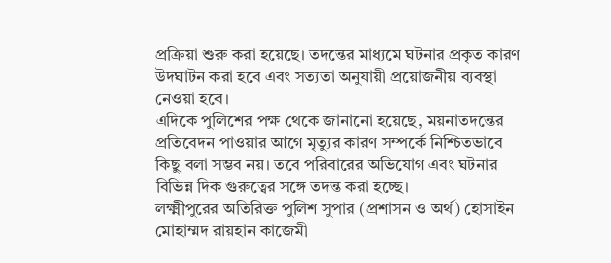প্রক্রিয়া শুরু করা হয়েছে। তদন্তের মাধ্যমে ঘটনার প্রকৃত কারণ উদঘাটন করা হবে এবং সত্যতা অনুযায়ী প্রয়োজনীয় ব্যবস্থা নেওয়া হবে।
এদিকে পুলিশের পক্ষ থেকে জানানো হয়েছে, ময়নাতদন্তের প্রতিবেদন পাওয়ার আগে মৃত্যুর কারণ সম্পর্কে নিশ্চিতভাবে কিছু বলা সম্ভব নয়। তবে পরিবারের অভিযোগ এবং ঘটনার বিভিন্ন দিক গুরুত্বের সঙ্গে তদন্ত করা হচ্ছে।
লক্ষ্মীপুরের অতিরিক্ত পুলিশ সুপার (প্রশাসন ও অর্থ) হোসাইন মোহাম্মদ রায়হান কাজেমী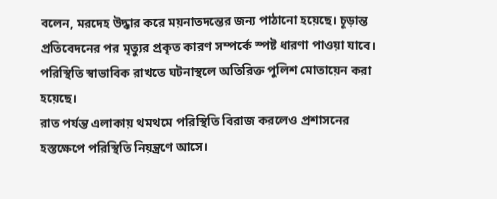বলেন, মরদেহ উদ্ধার করে ময়নাতদন্তের জন্য পাঠানো হয়েছে। চূড়ান্ত প্রতিবেদনের পর মৃত্যুর প্রকৃত কারণ সম্পর্কে স্পষ্ট ধারণা পাওয়া যাবে। পরিস্থিতি স্বাভাবিক রাখতে ঘটনাস্থলে অতিরিক্ত পুলিশ মোতায়েন করা হয়েছে।
রাত পর্যন্ত এলাকায় থমথমে পরিস্থিতি বিরাজ করলেও প্রশাসনের হস্তক্ষেপে পরিস্থিতি নিয়ন্ত্রণে আসে।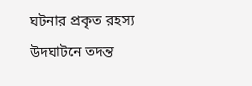ঘটনার প্রকৃত রহস্য উদঘাটনে তদন্ত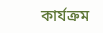কার্যক্রম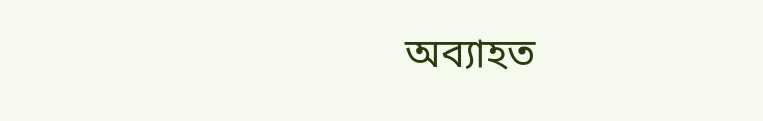অব্যাহত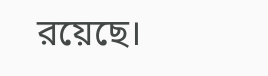রয়েছে।